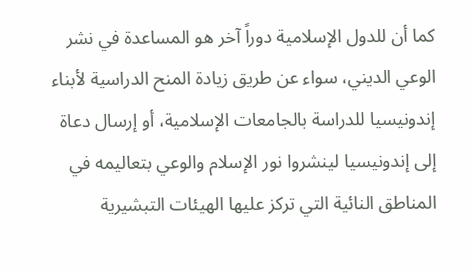كما أن للدول الإسلامية دوراً آخر هو المساعدة في نشر الوعي الديني، سواء عن طريق زيادة المنح الدراسية لأبناء إندونيسيا للدراسة بالجامعات الإسلامية، أو إرسال دعاة إلى إندونيسيا لينشروا نور الإسلام والوعي بتعاليمه في المناطق النائية التي تركز عليها الهيئات التبشيرية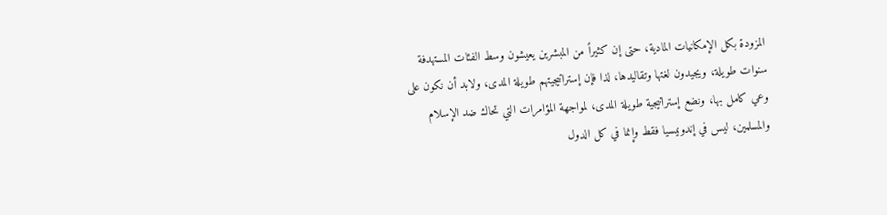المزودة بكل الإمكانيات المادية، حتى إن كثيراً من المبشرين يعيشون وسط الفئات المستهدفة سنوات طويلة، ويجيدون لغتها وتقاليدها، لذا فإن إستراتيجيتهم طويلة المدى، ولابد أن نكون على وعي كامل بها، ونضع إستراتيجية طويلة المدى، لمواجهة المؤامرات التي تحاك ضد الإسلام والمسلمين، ليس في إندونيسيا فقط وإنما في كل الدول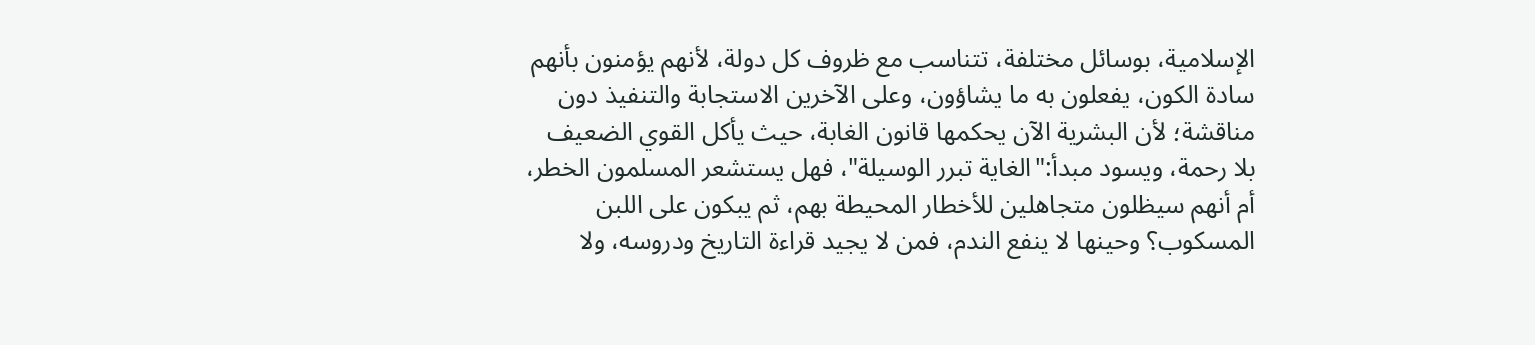الإسلامية، بوسائل مختلفة، تتناسب مع ظروف كل دولة، لأنهم يؤمنون بأنهم سادة الكون، يفعلون به ما يشاؤون، وعلى الآخرين الاستجابة والتنفيذ دون مناقشة؛ لأن البشرية الآن يحكمها قانون الغابة، حيث يأكل القوي الضعيف بلا رحمة، ويسود مبدأ:"الغاية تبرر الوسيلة"، فهل يستشعر المسلمون الخطر، أم أنهم سيظلون متجاهلين للأخطار المحيطة بهم، ثم يبكون على اللبن المسكوب؟ وحينها لا ينفع الندم، فمن لا يجيد قراءة التاريخ ودروسه، ولا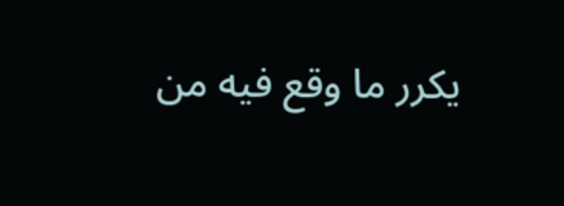يكرر ما وقع فيه من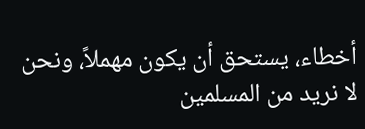أخطاء، يستحق أن يكون مهملاً، ونحن لا نريد من المسلمين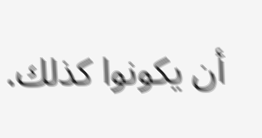أن يكونوا كذلك.